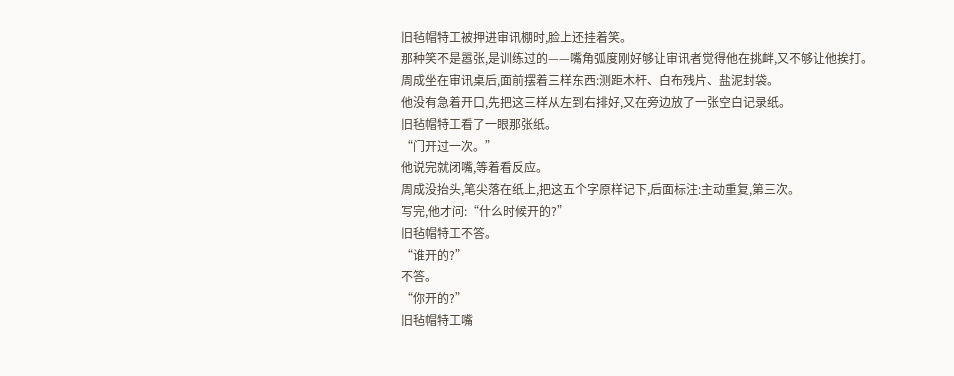旧毡帽特工被押进审讯棚时,脸上还挂着笑。
那种笑不是嚣张,是训练过的——嘴角弧度刚好够让审讯者觉得他在挑衅,又不够让他挨打。
周成坐在审讯桌后,面前摆着三样东西:测距木杆、白布残片、盐泥封袋。
他没有急着开口,先把这三样从左到右排好,又在旁边放了一张空白记录纸。
旧毡帽特工看了一眼那张纸。
“门开过一次。”
他说完就闭嘴,等着看反应。
周成没抬头,笔尖落在纸上,把这五个字原样记下,后面标注:主动重复,第三次。
写完,他才问:“什么时候开的?”
旧毡帽特工不答。
“谁开的?”
不答。
“你开的?”
旧毡帽特工嘴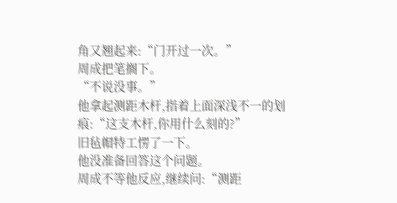角又翘起来:“门开过一次。”
周成把笔搁下。
“不说没事。”
他拿起测距木杆,指着上面深浅不一的划痕:“这支木杆,你用什么刻的?”
旧毡帽特工愣了一下。
他没准备回答这个问题。
周成不等他反应,继续问:“测距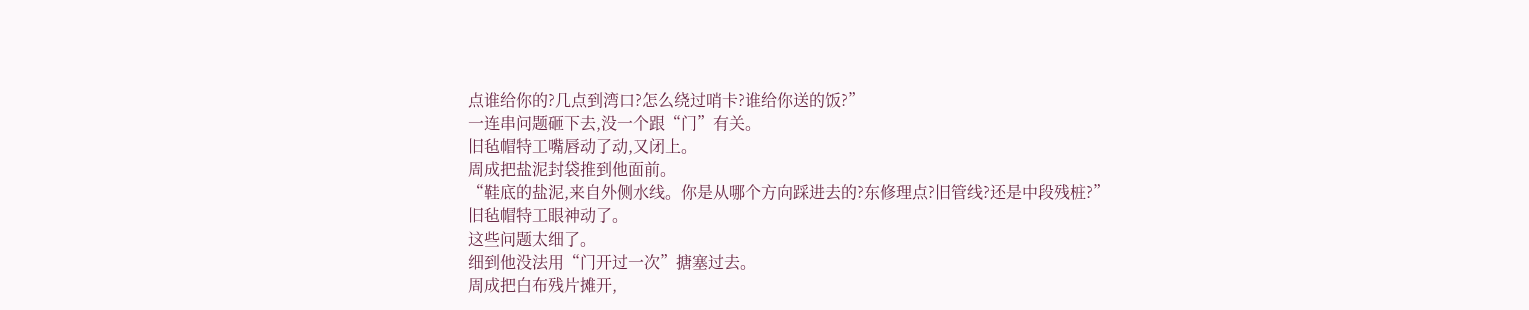点谁给你的?几点到湾口?怎么绕过哨卡?谁给你送的饭?”
一连串问题砸下去,没一个跟“门”有关。
旧毡帽特工嘴唇动了动,又闭上。
周成把盐泥封袋推到他面前。
“鞋底的盐泥,来自外侧水线。你是从哪个方向踩进去的?东修理点?旧管线?还是中段残桩?”
旧毡帽特工眼神动了。
这些问题太细了。
细到他没法用“门开过一次”搪塞过去。
周成把白布残片摊开,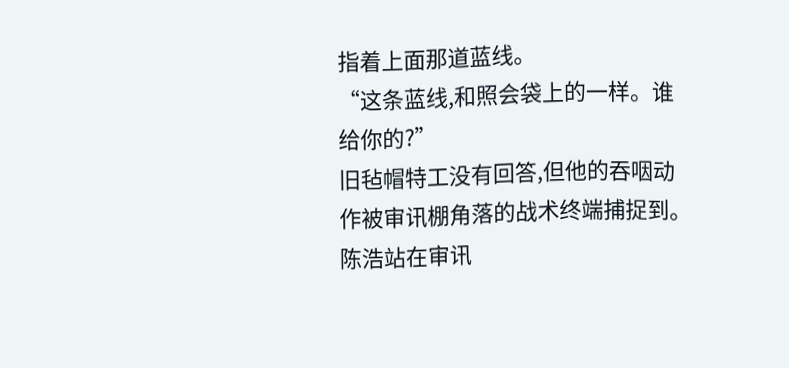指着上面那道蓝线。
“这条蓝线,和照会袋上的一样。谁给你的?”
旧毡帽特工没有回答,但他的吞咽动作被审讯棚角落的战术终端捕捉到。
陈浩站在审讯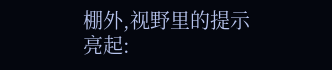棚外,视野里的提示亮起: